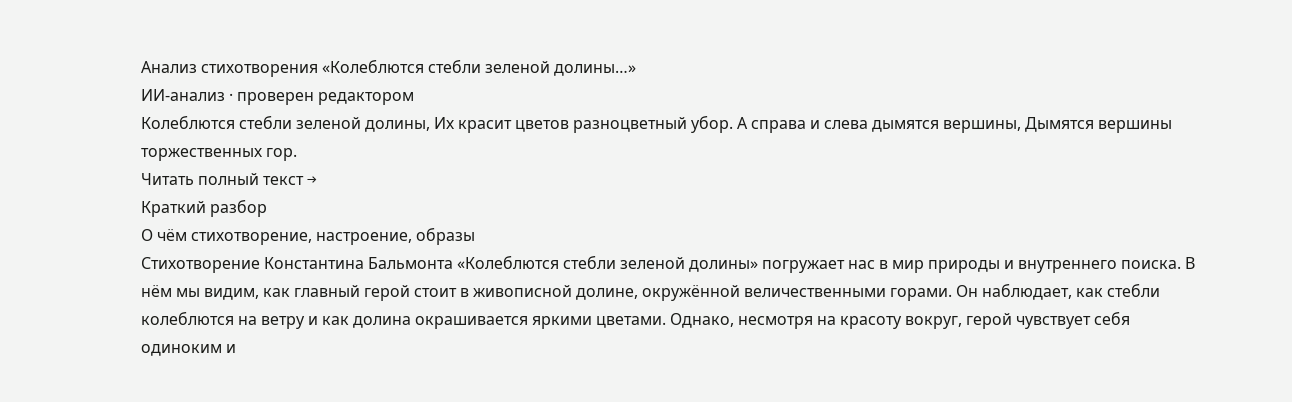Анализ стихотворения «Колеблются стебли зеленой долины…»
ИИ-анализ · проверен редактором
Колеблются стебли зеленой долины, Их красит цветов разноцветный убор. А справа и слева дымятся вершины, Дымятся вершины торжественных гор.
Читать полный текст →
Краткий разбор
О чём стихотворение, настроение, образы
Стихотворение Константина Бальмонта «Колеблются стебли зеленой долины» погружает нас в мир природы и внутреннего поиска. В нём мы видим, как главный герой стоит в живописной долине, окружённой величественными горами. Он наблюдает, как стебли колеблются на ветру и как долина окрашивается яркими цветами. Однако, несмотря на красоту вокруг, герой чувствует себя одиноким и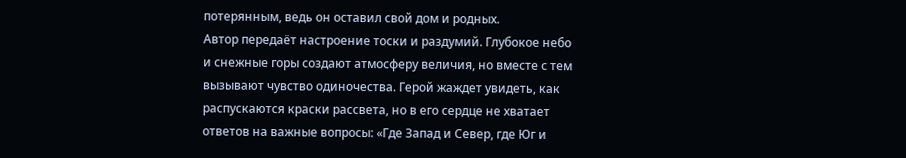потерянным, ведь он оставил свой дом и родных.
Автор передаёт настроение тоски и раздумий. Глубокое небо и снежные горы создают атмосферу величия, но вместе с тем вызывают чувство одиночества. Герой жаждет увидеть, как распускаются краски рассвета, но в его сердце не хватает ответов на важные вопросы: «Где Запад и Север, где Юг и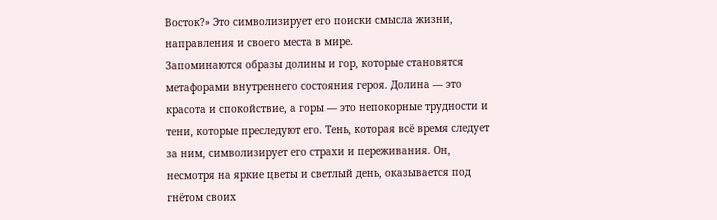Восток?» Это символизирует его поиски смысла жизни, направления и своего места в мире.
Запоминаются образы долины и гор, которые становятся метафорами внутреннего состояния героя. Долина — это красота и спокойствие, а горы — это непокорные трудности и тени, которые преследуют его. Тень, которая всё время следует за ним, символизирует его страхи и переживания. Он, несмотря на яркие цветы и светлый день, оказывается под гнётом своих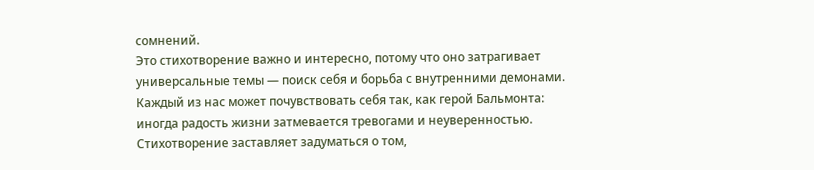сомнений.
Это стихотворение важно и интересно, потому что оно затрагивает универсальные темы — поиск себя и борьба с внутренними демонами. Каждый из нас может почувствовать себя так, как герой Бальмонта: иногда радость жизни затмевается тревогами и неуверенностью. Стихотворение заставляет задуматься о том,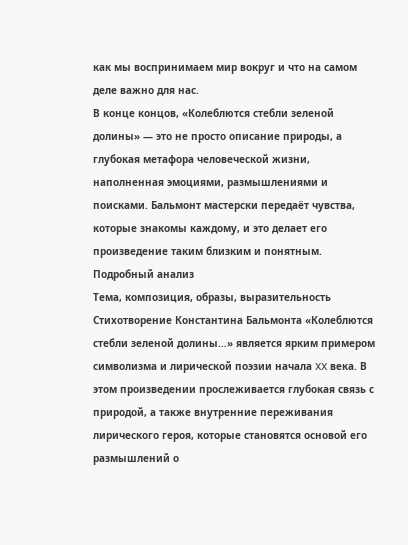как мы воспринимаем мир вокруг и что на самом деле важно для нас.
В конце концов, «Колеблются стебли зеленой долины» — это не просто описание природы, а глубокая метафора человеческой жизни, наполненная эмоциями, размышлениями и поисками. Бальмонт мастерски передаёт чувства, которые знакомы каждому, и это делает его произведение таким близким и понятным.
Подробный анализ
Тема, композиция, образы, выразительность
Стихотворение Константина Бальмонта «Колеблются стебли зеленой долины…» является ярким примером символизма и лирической поэзии начала XX века. В этом произведении прослеживается глубокая связь с природой, а также внутренние переживания лирического героя, которые становятся основой его размышлений о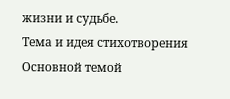жизни и судьбе.
Тема и идея стихотворения
Основной темой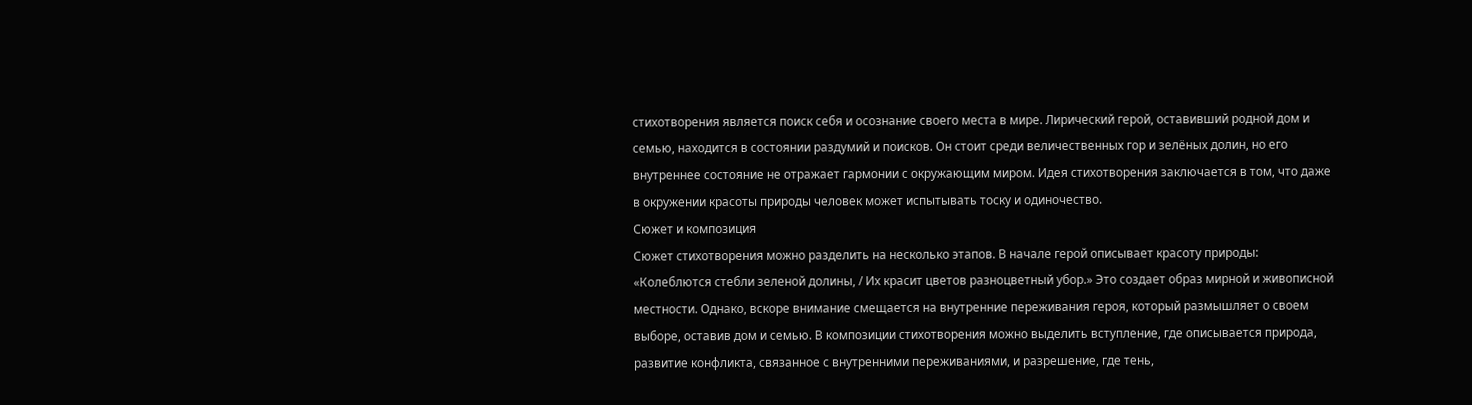стихотворения является поиск себя и осознание своего места в мире. Лирический герой, оставивший родной дом и семью, находится в состоянии раздумий и поисков. Он стоит среди величественных гор и зелёных долин, но его внутреннее состояние не отражает гармонии с окружающим миром. Идея стихотворения заключается в том, что даже в окружении красоты природы человек может испытывать тоску и одиночество.
Сюжет и композиция
Сюжет стихотворения можно разделить на несколько этапов. В начале герой описывает красоту природы: «Колеблются стебли зеленой долины, / Их красит цветов разноцветный убор.» Это создает образ мирной и живописной местности. Однако, вскоре внимание смещается на внутренние переживания героя, который размышляет о своем выборе, оставив дом и семью. В композиции стихотворения можно выделить вступление, где описывается природа, развитие конфликта, связанное с внутренними переживаниями, и разрешение, где тень,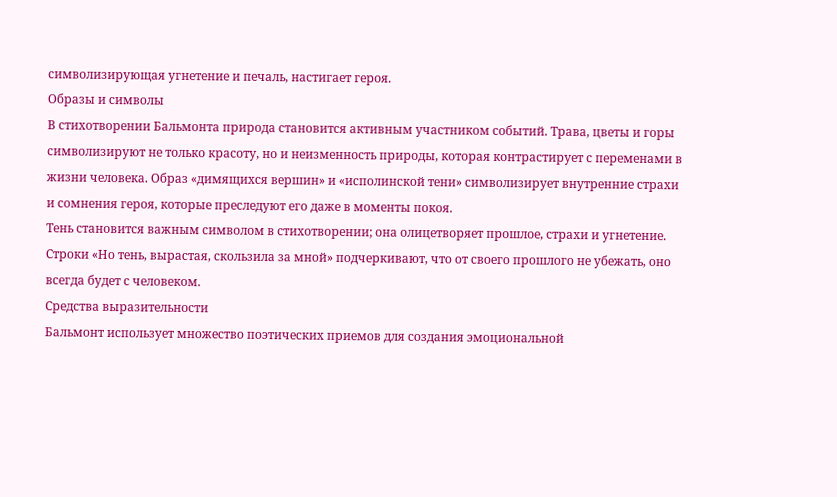символизирующая угнетение и печаль, настигает героя.
Образы и символы
В стихотворении Бальмонта природа становится активным участником событий. Трава, цветы и горы символизируют не только красоту, но и неизменность природы, которая контрастирует с переменами в жизни человека. Образ «димящихся вершин» и «исполинской тени» символизирует внутренние страхи и сомнения героя, которые преследуют его даже в моменты покоя.
Тень становится важным символом в стихотворении; она олицетворяет прошлое, страхи и угнетение. Строки «Но тень, вырастая, скользила за мной» подчеркивают, что от своего прошлого не убежать, оно всегда будет с человеком.
Средства выразительности
Бальмонт использует множество поэтических приемов для создания эмоциональной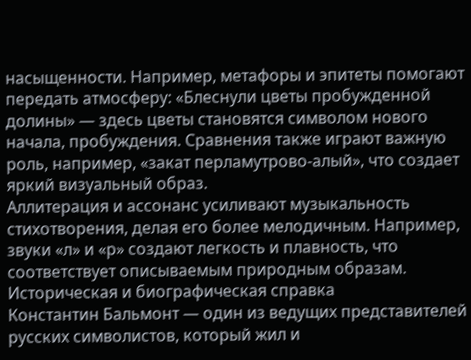насыщенности. Например, метафоры и эпитеты помогают передать атмосферу: «Блеснули цветы пробужденной долины» — здесь цветы становятся символом нового начала, пробуждения. Сравнения также играют важную роль, например, «закат перламутрово-алый», что создает яркий визуальный образ.
Аллитерация и ассонанс усиливают музыкальность стихотворения, делая его более мелодичным. Например, звуки «л» и «р» создают легкость и плавность, что соответствует описываемым природным образам.
Историческая и биографическая справка
Константин Бальмонт — один из ведущих представителей русских символистов, который жил и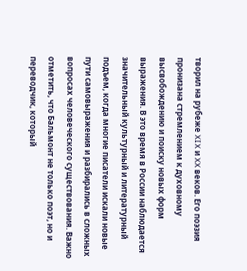творил на рубеже XIX и XX веков. Его поэзия пронизана стремлением к духовному высвобождению и поиску новых форм выражения. В это время в России наблюдается значительный культурный и литературный подъем, когда многие писатели искали новые пути самовыражения и разбирались в сложных вопросах человеческого существования. Важно отметить, что Бальмонт не только поэт, но и переводчик, который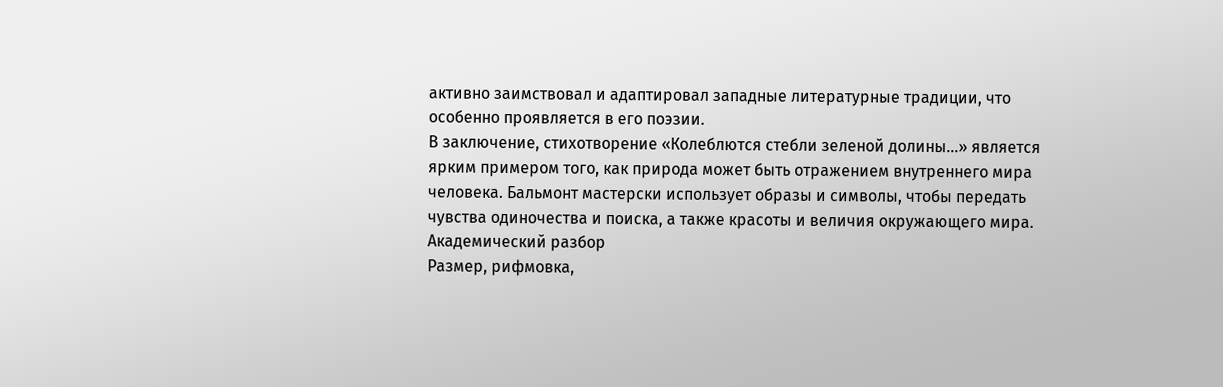активно заимствовал и адаптировал западные литературные традиции, что особенно проявляется в его поэзии.
В заключение, стихотворение «Колеблются стебли зеленой долины…» является ярким примером того, как природа может быть отражением внутреннего мира человека. Бальмонт мастерски использует образы и символы, чтобы передать чувства одиночества и поиска, а также красоты и величия окружающего мира.
Академический разбор
Размер, рифмовка,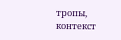тропы, контекст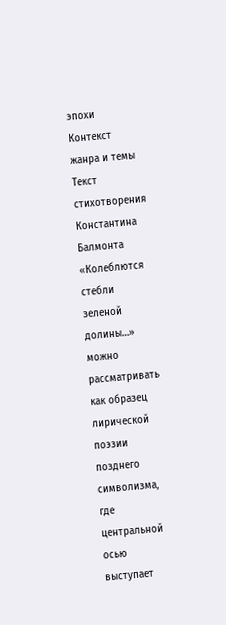эпохи
Контекст жанра и темы
Текст стихотворения Константина Балмонта «Колеблются стебли зеленой долины…» можно рассматривать как образец лирической поэзии позднего символизма, где центральной осью выступает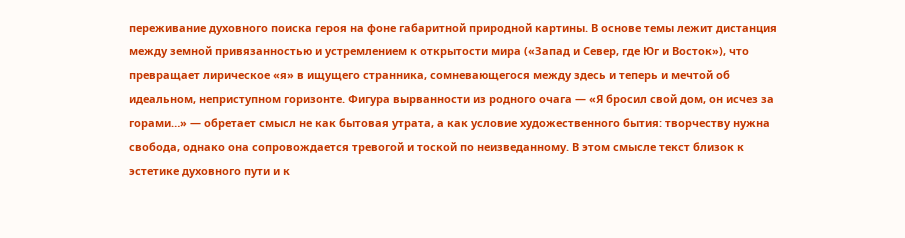переживание духовного поиска героя на фоне габаритной природной картины. В основе темы лежит дистанция между земной привязанностью и устремлением к открытости мира («Запад и Север, где Юг и Восток»), что превращает лирическое «я» в ищущего странника, сомневающегося между здесь и теперь и мечтой об идеальном, неприступном горизонте. Фигура вырванности из родного очага — «Я бросил свой дом, он исчез за горами…» — обретает смысл не как бытовая утрата, а как условие художественного бытия: творчеству нужна свобода, однако она сопровождается тревогой и тоской по неизведанному. В этом смысле текст близок к эстетике духовного пути и к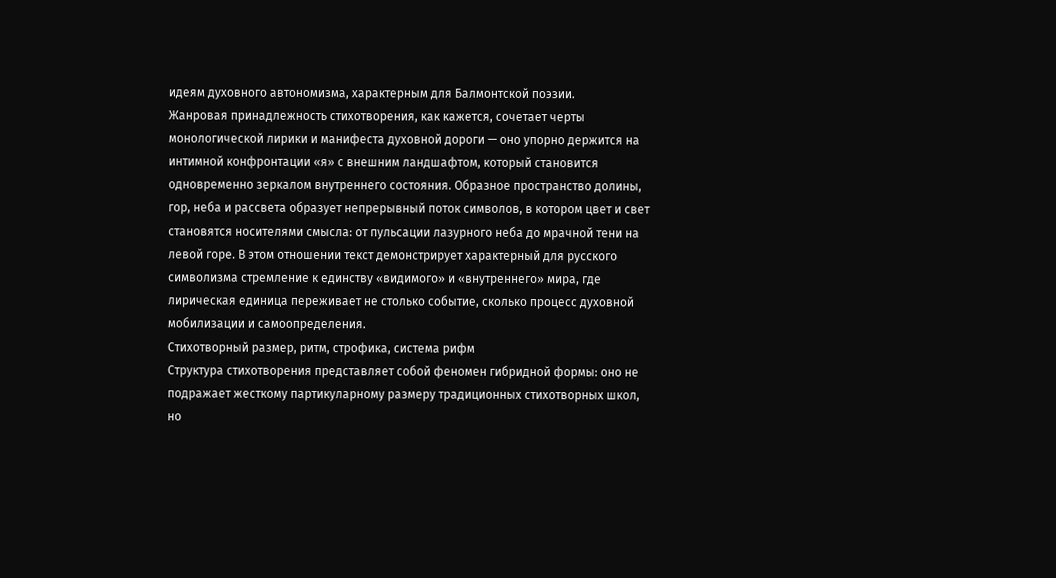идеям духовного автономизма, характерным для Балмонтской поэзии.
Жанровая принадлежность стихотворения, как кажется, сочетает черты монологической лирики и манифеста духовной дороги — оно упорно держится на интимной конфронтации «я» с внешним ландшафтом, который становится одновременно зеркалом внутреннего состояния. Образное пространство долины, гор, неба и рассвета образует непрерывный поток символов, в котором цвет и свет становятся носителями смысла: от пульсации лазурного неба до мрачной тени на левой горе. В этом отношении текст демонстрирует характерный для русского символизма стремление к единству «видимого» и «внутреннего» мира, где лирическая единица переживает не столько событие, сколько процесс духовной мобилизации и самоопределения.
Стихотворный размер, ритм, строфика, система рифм
Структура стихотворения представляет собой феномен гибридной формы: оно не подражает жесткому партикуларному размеру традиционных стихотворных школ, но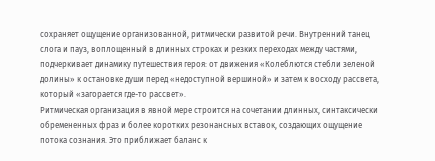сохраняет ощущение организованной, ритмически развитой речи. Внутренний танец слога и пауз, воплощенный в длинных строках и резких переходах между частями, подчеркивает динамику путешествия героя: от движения «Колеблются стебли зеленой долины» к остановке души перед «недоступной вершиной» и затем к восходу рассвета, который «загорается где-то рассвет».
Ритмическая организация в явной мере строится на сочетании длинных, синтаксически обремененных фраз и более коротких резонансных вставок, создающих ощущение потока сознания. Это приближает баланс к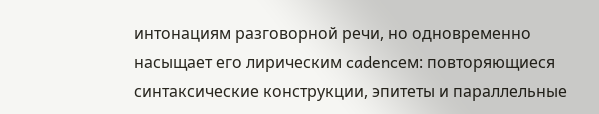интонациям разговорной речи, но одновременно насыщает его лирическим cadencем: повторяющиеся синтаксические конструкции, эпитеты и параллельные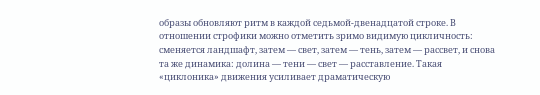образы обновляют ритм в каждой седьмой-двенадцатой строке. В отношении строфики можно отметить зримо видимую цикличность: сменяется ландшафт, затем — свет, затем — тень, затем — рассвет, и снова та же динамика: долина — тени — свет — расставление. Такая «циклоника» движения усиливает драматическую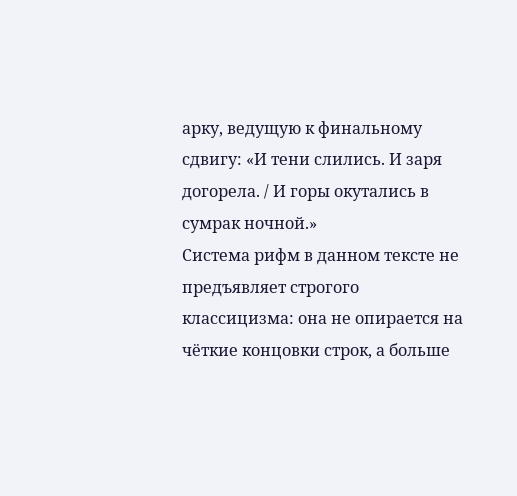арку, ведущую к финальному сдвигу: «И тени слились. И заря догорела. / И горы окутались в сумрак ночной.»
Система рифм в данном тексте не предъявляет строгого классицизма: она не опирается на чёткие концовки строк, а больше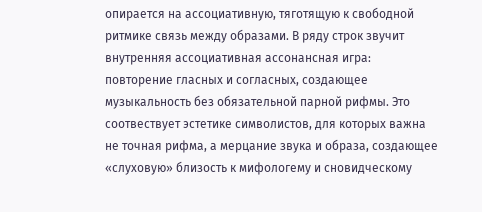опирается на ассоциативную, тяготящую к свободной ритмике связь между образами. В ряду строк звучит внутренняя ассоциативная ассонансная игра: повторение гласных и согласных, создающее музыкальность без обязательной парной рифмы. Это соотвествует эстетике символистов, для которых важна не точная рифма, а мерцание звука и образа, создающее «слуховую» близость к мифологему и сновидческому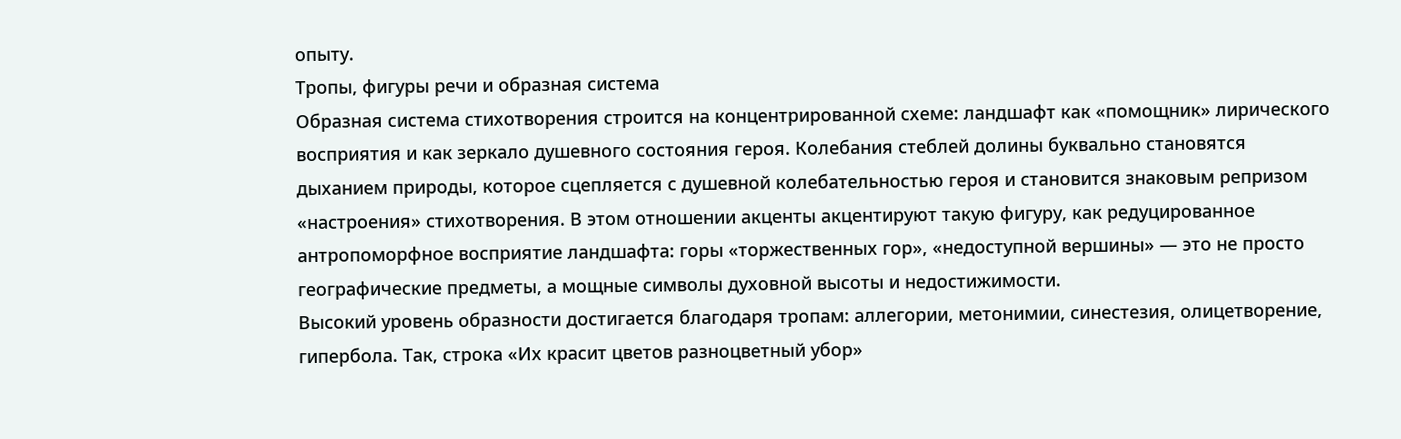опыту.
Тропы, фигуры речи и образная система
Образная система стихотворения строится на концентрированной схеме: ландшафт как «помощник» лирического восприятия и как зеркало душевного состояния героя. Колебания стеблей долины буквально становятся дыханием природы, которое сцепляется с душевной колебательностью героя и становится знаковым репризом «настроения» стихотворения. В этом отношении акценты акцентируют такую фигуру, как редуцированное антропоморфное восприятие ландшафта: горы «торжественных гор», «недоступной вершины» — это не просто географические предметы, а мощные символы духовной высоты и недостижимости.
Высокий уровень образности достигается благодаря тропам: аллегории, метонимии, синестезия, олицетворение, гипербола. Так, строка «Их красит цветов разноцветный убор»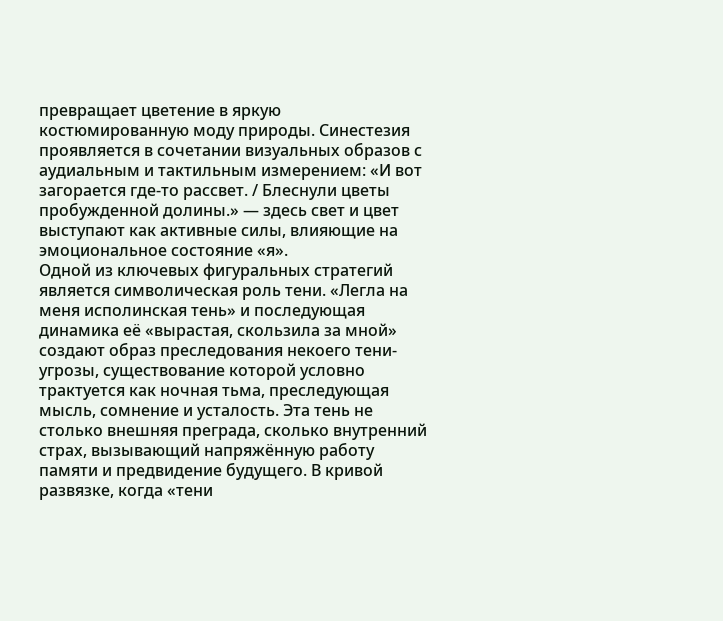превращает цветение в яркую костюмированную моду природы. Синестезия проявляется в сочетании визуальных образов с аудиальным и тактильным измерением: «И вот загорается где-то рассвет. / Блеснули цветы пробужденной долины.» — здесь свет и цвет выступают как активные силы, влияющие на эмоциональное состояние «я».
Одной из ключевых фигуральных стратегий является символическая роль тени. «Легла на меня исполинская тень» и последующая динамика её «вырастая, скользила за мной» создают образ преследования некоего тени-угрозы, существование которой условно трактуется как ночная тьма, преследующая мысль, сомнение и усталость. Эта тень не столько внешняя преграда, сколько внутренний страх, вызывающий напряжённую работу памяти и предвидение будущего. В кривой развязке, когда «тени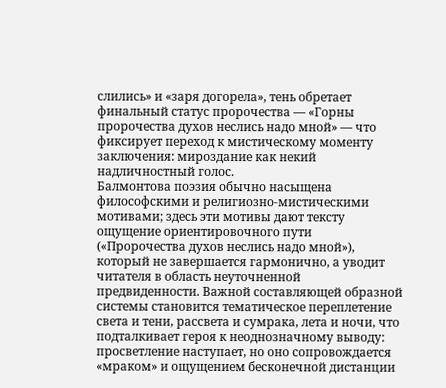слились» и «заря догорела», тень обретает финальный статус пророчества — «Горны пророчества духов неслись надо мной» — что фиксирует переход к мистическому моменту заключения: мироздание как некий надличностный голос.
Балмонтова поэзия обычно насыщена философскими и религиозно-мистическими мотивами; здесь эти мотивы дают тексту ощущение ориентировочного пути («Пророчества духов неслись надо мной»), который не завершается гармонично, а уводит читателя в область неуточненной предвиденности. Важной составляющей образной системы становится тематическое переплетение света и тени, рассвета и сумрака, лета и ночи, что подталкивает героя к неоднозначному выводу: просветление наступает, но оно сопровождается «мраком» и ощущением бесконечной дистанции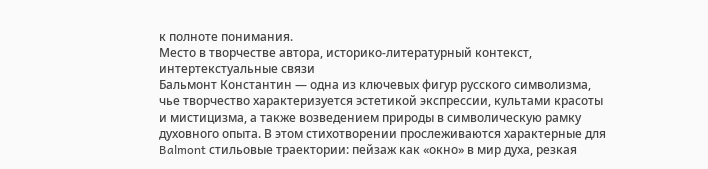к полноте понимания.
Место в творчестве автора, историко-литературный контекст, интертекстуальные связи
Бальмонт Константин — одна из ключевых фигур русского символизма, чье творчество характеризуется эстетикой экспрессии, культами красоты и мистицизма, а также возведением природы в символическую рамку духовного опыта. В этом стихотворении прослеживаются характерные для Balmont стильовые траектории: пейзаж как «окно» в мир духа, резкая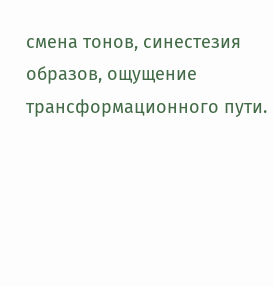смена тонов, синестезия образов, ощущение трансформационного пути.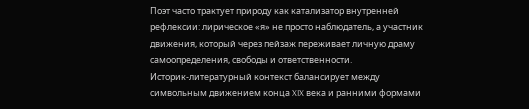Поэт часто трактует природу как катализатор внутренней рефлексии: лирическое «я» не просто наблюдатель, а участник движения, который через пейзаж переживает личную драму самоопределения, свободы и ответственности.
Историк-литературный контекст балансирует между символьным движением конца XIX века и ранними формами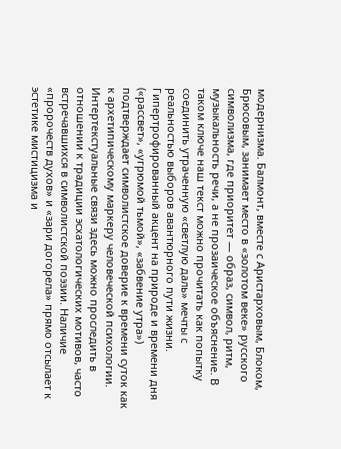модернизма. Балмонт, вместе с Аристарховым, Блоком, Брюсовым, занимает место в «золотом веке» русского символизма, где приоритет — образ, символ, ритм, музыкальность речи, а не прозаическое объяснение. В таком ключе наш текст можно прочитать как попытку соединить утраченную «светлую даль» мечты с реальностью выборов авантюрного пути жизни. Гипертрофированный акцент на природе и времени дня («рассвет», «угрюмой тьмой», «забвение утра») подтверждает символистское доверие к времени суток как к архетипическому маркеру человеческой психологии.
Интертекстуальные связи здесь можно проследить в отношении к традиции эсхатологических мотивов, часто встречавшихся в символистской поэзии. Наличие «пророчеств духов» и «зари догорела» прямо отсылает к эстетике мистицизма и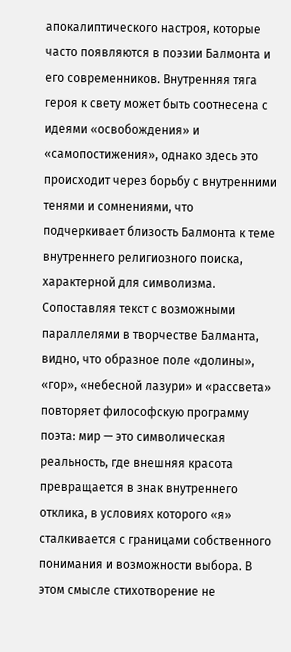апокалиптического настроя, которые часто появляются в поэзии Балмонтa и его современников. Внутренняя тяга героя к свету может быть соотнесена с идеями «освобождения» и «самопостижения», однако здесь это происходит через борьбу с внутренними тенями и сомнениями, что подчеркивает близость Балмонта к теме внутреннего религиозного поиска, характерной для символизма.
Сопоставляя текст с возможными параллелями в творчестве Балманта, видно, что образное поле «долины», «гор», «небесной лазури» и «рассвета» повторяет философскую программу поэта: мир — это символическая реальность, где внешняя красота превращается в знак внутреннего отклика, в условиях которого «я» сталкивается с границами собственного понимания и возможности выбора. В этом смысле стихотворение не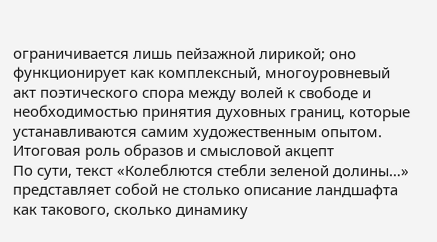ограничивается лишь пейзажной лирикой; оно функционирует как комплексный, многоуровневый акт поэтического спора между волей к свободе и необходимостью принятия духовных границ, которые устанавливаются самим художественным опытом.
Итоговая роль образов и смысловой акцепт
По сути, текст «Колеблются стебли зеленой долины…» представляет собой не столько описание ландшафта как такового, сколько динамику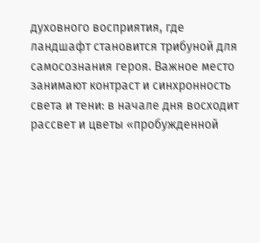духовного восприятия, где ландшафт становится трибуной для самосознания героя. Важное место занимают контраст и синхронность света и тени: в начале дня восходит рассвет и цветы «пробужденной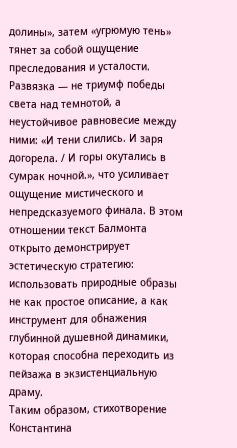долины», затем «угрюмую тень» тянет за собой ощущение преследования и усталости. Развязка — не триумф победы света над темнотой, а неустойчивое равновесие между ними: «И тени слились. И заря догорела. / И горы окутались в сумрак ночной.», что усиливает ощущение мистического и непредсказуемого финала. В этом отношении текст Балмонтa открыто демонстрирует эстетическую стратегию: использовать природные образы не как простое описание, а как инструмент для обнажения глубинной душевной динамики, которая способна переходить из пейзажа в экзистенциальную драму.
Таким образом, стихотворение Константина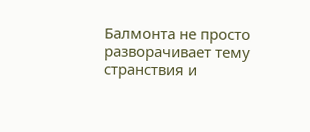Балмонтa не просто разворачивает тему странствия и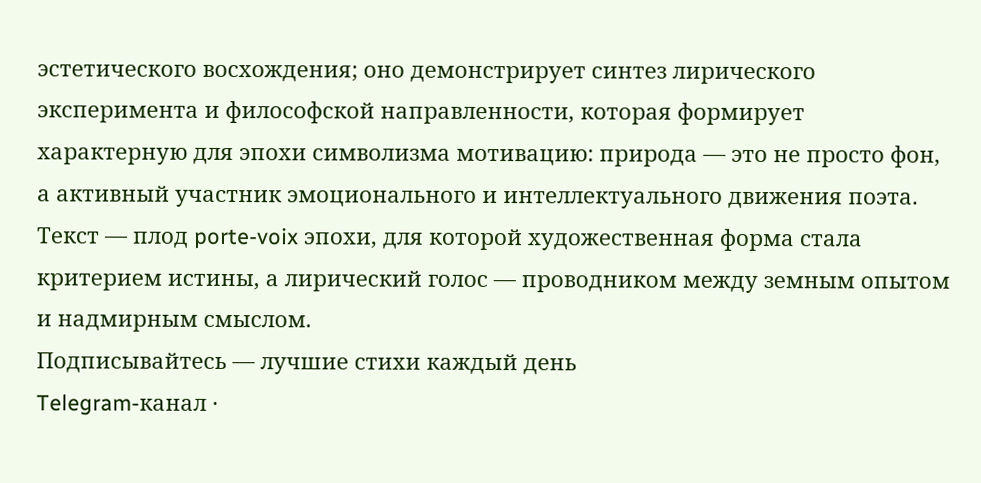эстетического восхождения; оно демонстрирует синтез лирического эксперимента и философской направленности, которая формирует характерную для эпохи символизма мотивацию: природа — это не просто фон, а активный участник эмоционального и интеллектуального движения поэта. Текст — плод porte-voix эпохи, для которой художественная форма стала критерием истины, а лирический голос — проводником между земным опытом и надмирным смыслом.
Подписывайтесь — лучшие стихи каждый день
Telegram-канал ·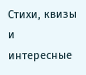Стихи, квизы и интересные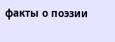факты о поэзии